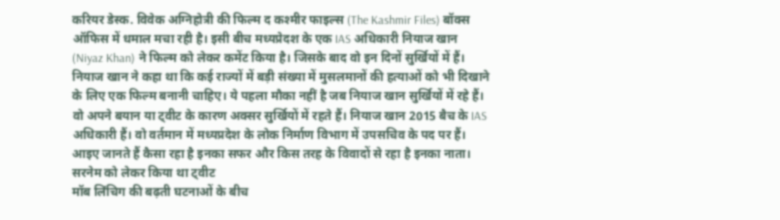करियर डेस्क. विवेक अग्निहोत्री की फिल्म द कश्मीर फाइल्स (The Kashmir Files) बॉक्स ऑफिस में धमाल मचा रही है। इसी बीच मध्यप्रेदश के एक IAS अधिकारी नियाज खान (Niyaz Khan) ने फिल्म को लेकर कमेंट किया है। जिसके बाद वो इन दिनों सुर्खियों में हैं। नियाज खान ने कहा था कि कई राज्यों में बड़ी संख्या में मुसलमानों की हत्याओं को भी दिखाने के लिए एक फिल्म बनानी चाहिए। ये पहला मौका नहीं है जब नियाज खान सुर्खियों में रहे हैं। वो अपने बयान या ट्वीट के कारण अक्सर सुर्खियों में रहते हैं। नियाज खान 2015 बैच के IAS अधिकारी हैं। वो वर्तमान में मध्यप्रदेश के लोक निर्माण विभाग में उपसचिव के पद पर हैं। आइए जानते हैं कैसा रहा है इनका सफर और किस तरह के विवादों से रहा है इनका नाता।
सरनेम को लेकर किया था ट्वीट
मॉब लिंचिग की बढ़ती घटनाओं के बीच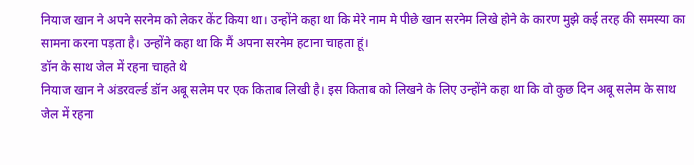नियाज खान ने अपने सरनेम को लेकर केंट किया था। उन्होंने कहा था कि मेरे नाम मे पीछे खान सरनेम लिखे होने के कारण मुझे कई तरह की समस्या का सामना करना पड़ता है। उन्होंने कहा था कि मैं अपना सरनेम हटाना चाहता हूं।
डॉन के साथ जेल में रहना चाहते थे
नियाज खान ने अंडरवर्ल्ड डॉन अबू सलेम पर एक किताब लिखी है। इस किताब को लिखने के लिए उन्होंने कहा था कि वो कुछ दिन अबू सलेम के साथ जेल में रहना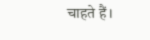चाहते हैं।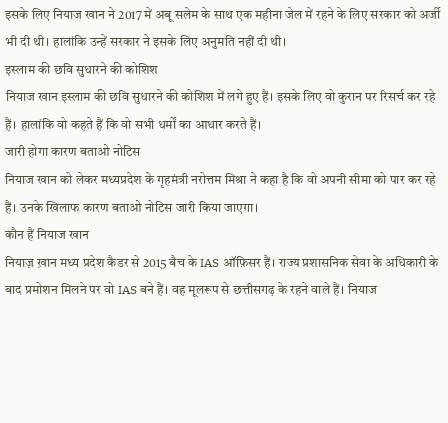इसके लिए नियाज खान ने 2017 में अबू सलेम के साथ एक महीना जेल में रहने के लिए सरकार को अर्जी भी दी थी। हालांकि उन्हें सरकार ने इसके लिए अनुमति नहीं दी थी।
इस्लाम की छवि सुधारने की कोशिश
नियाज खान इस्लाम की छवि सुधारने की कोशिश में लगे हुए हैं। इसके लिए वो कुरान पर रिसर्च कर रहे हैं। हालांकि वो कहते हैं कि वो सभी धर्मों का आधार करते हैं।
जारी होगा कारण बताओ नोटिस
नियाज खान को लेकर मध्यप्रदेश के गृहमंत्री नरोत्तम मिश्रा ने कहा है कि वो अपनी सीमा को पार कर रहे हैं। उनके खिलाफ कारण बताओ नोटिस जारी किया जाएगा।
कौन हैं नियाज खान
नियाज़ ख़ान मध्य प्रदेश कैडर से 2015 बैच के IAS ऑफ़िसर हैं। राज्य प्रशासनिक सेवा के अधिकारी के बाद प्रमोशन मिलने पर वो IAS बने हैं। वह मूलरूप से छत्तीसगढ़ के रहने वाले हैं। नियाज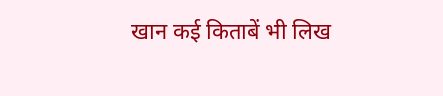खान कई किताबें भी लिख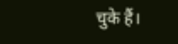चुके हैं।